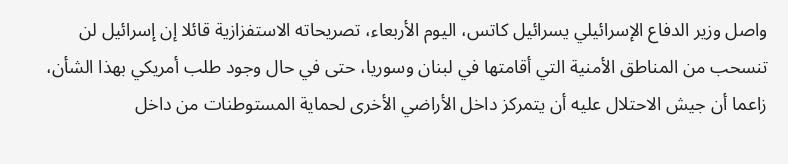واصل وزير الدفاع الإسرائيلي يسرائيل كاتس، اليوم الأربعاء، تصريحاته الاستفزازية قائلا إن إسرائيل لن تنسحب من المناطق الأمنية التي أقامتها في لبنان وسوريا، حتى في حال وجود طلب أمريكي بهذا الشأن، زاعما أن جيش الاحتلال عليه أن يتمركز داخل الأراضي الأخرى لحماية المستوطنات من داخل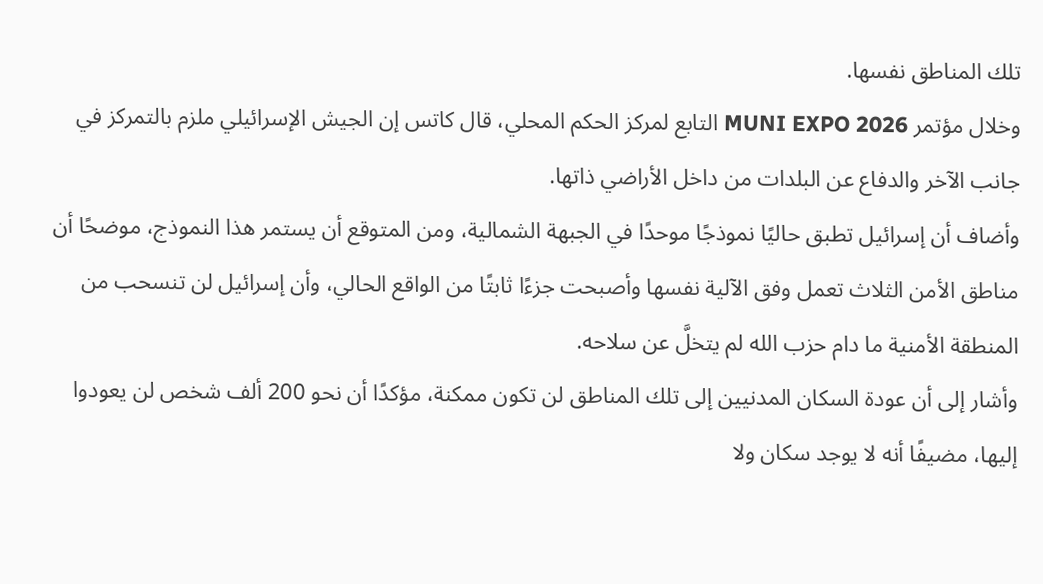تلك المناطق نفسها.
وخلال مؤتمر MUNI EXPO 2026 التابع لمركز الحكم المحلي، قال كاتس إن الجيش الإسرائيلي ملزم بالتمركز في جانب الآخر والدفاع عن البلدات من داخل الأراضي ذاتها.
وأضاف أن إسرائيل تطبق حاليًا نموذجًا موحدًا في الجبهة الشمالية، ومن المتوقع أن يستمر هذا النموذج، موضحًا أن مناطق الأمن الثلاث تعمل وفق الآلية نفسها وأصبحت جزءًا ثابتًا من الواقع الحالي، وأن إسرائيل لن تنسحب من المنطقة الأمنية ما دام حزب الله لم يتخلَّ عن سلاحه.
وأشار إلى أن عودة السكان المدنيين إلى تلك المناطق لن تكون ممكنة، مؤكدًا أن نحو 200 ألف شخص لن يعودوا إليها، مضيفًا أنه لا يوجد سكان ولا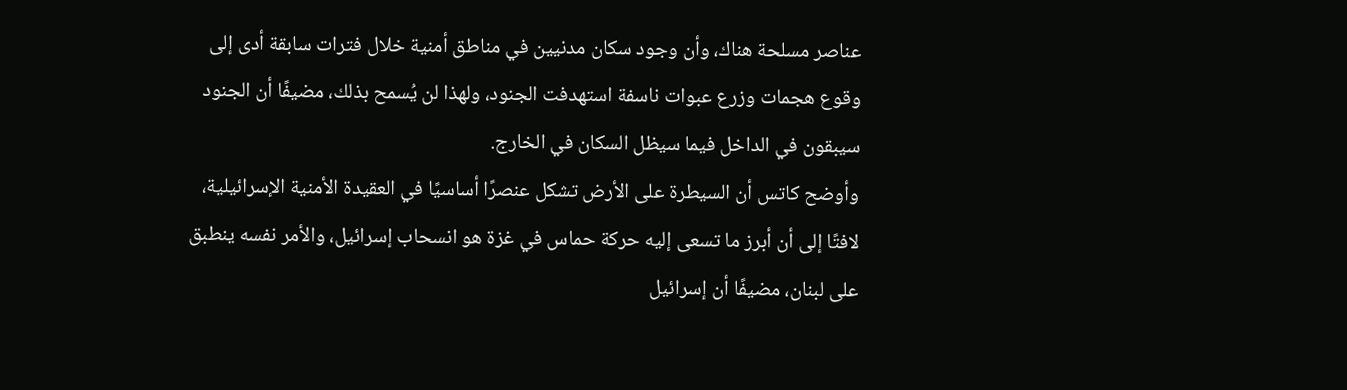عناصر مسلحة هناك، وأن وجود سكان مدنيين في مناطق أمنية خلال فترات سابقة أدى إلى وقوع هجمات وزرع عبوات ناسفة استهدفت الجنود، ولهذا لن يُسمح بذلك، مضيفًا أن الجنود سيبقون في الداخل فيما سيظل السكان في الخارج.
وأوضح كاتس أن السيطرة على الأرض تشكل عنصرًا أساسيًا في العقيدة الأمنية الإسرائيلية، لافتًا إلى أن أبرز ما تسعى إليه حركة حماس في غزة هو انسحاب إسرائيل، والأمر نفسه ينطبق على لبنان، مضيفًا أن إسرائيل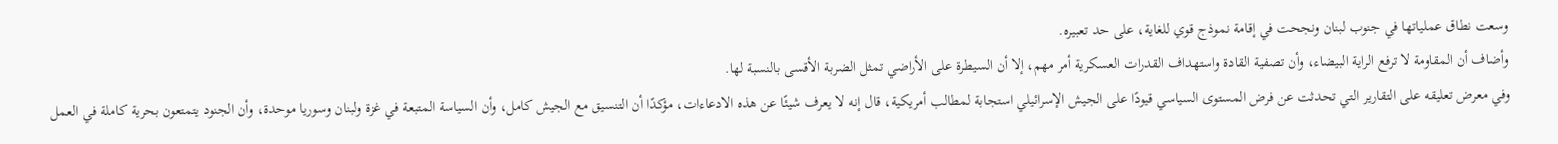وسعت نطاق عملياتها في جنوب لبنان ونجحت في إقامة نموذج قوي للغاية، على حد تعبيره.
وأضاف أن المقاومة لا ترفع الراية البيضاء، وأن تصفية القادة واستهداف القدرات العسكرية أمر مهم، إلا أن السيطرة على الأراضي تمثل الضربة الأقسى بالنسبة لها.
وفي معرض تعليقه على التقارير التي تحدثت عن فرض المستوى السياسي قيودًا على الجيش الإسرائيلي استجابة لمطالب أمريكية، قال إنه لا يعرف شيئًا عن هذه الادعاءات، مؤكدًا أن التنسيق مع الجيش كامل، وأن السياسة المتبعة في غزة ولبنان وسوريا موحدة، وأن الجنود يتمتعون بحرية كاملة في العمل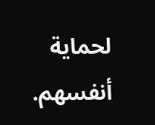لحماية أنفسهم.